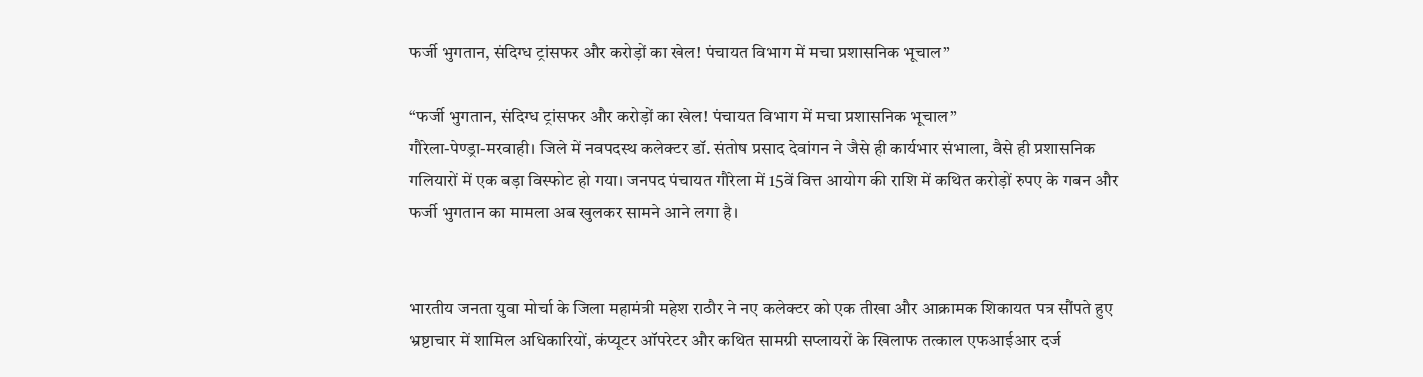फर्जी भुगतान, संदिग्ध ट्रांसफर और करोड़ों का खेल! पंचायत विभाग में मचा प्रशासनिक भूचाल”

“फर्जी भुगतान, संदिग्ध ट्रांसफर और करोड़ों का खेल! पंचायत विभाग में मचा प्रशासनिक भूचाल”
गौरेला-पेण्ड्रा-मरवाही। जिले में नवपदस्थ कलेक्टर डॉ. संतोष प्रसाद देवांगन ने जैसे ही कार्यभार संभाला, वैसे ही प्रशासनिक गलियारों में एक बड़ा विस्फोट हो गया। जनपद पंचायत गौरेला में 15वें वित्त आयोग की राशि में कथित करोड़ों रुपए के गबन और फर्जी भुगतान का मामला अब खुलकर सामने आने लगा है।


भारतीय जनता युवा मोर्चा के जिला महामंत्री महेश राठौर ने नए कलेक्टर को एक तीखा और आक्रामक शिकायत पत्र सौंपते हुए भ्रष्टाचार में शामिल अधिकारियों, कंप्यूटर ऑपरेटर और कथित सामग्री सप्लायरों के खिलाफ तत्काल एफआईआर दर्ज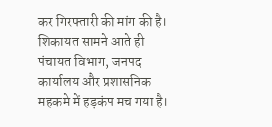कर गिरफ्तारी की मांग की है। शिकायत सामने आते ही पंचायत विभाग, जनपद कार्यालय और प्रशासनिक महकमे में हड़कंप मच गया है।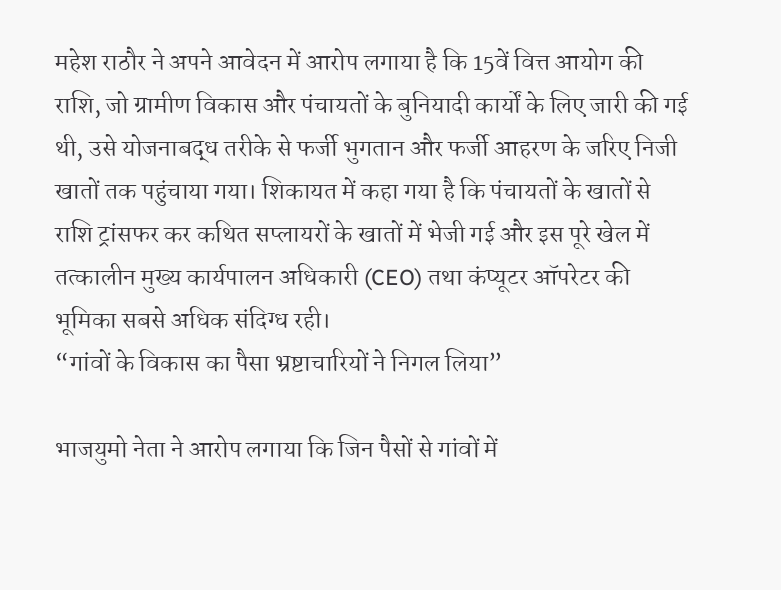महेश राठौर ने अपने आवेदन में आरोप लगाया है कि 15वें वित्त आयोग की राशि, जो ग्रामीण विकास और पंचायतों के बुनियादी कार्यों के लिए जारी की गई थी, उसे योजनाबद्ध तरीके से फर्जी भुगतान और फर्जी आहरण के जरिए निजी खातों तक पहुंचाया गया। शिकायत में कहा गया है कि पंचायतों के खातों से राशि ट्रांसफर कर कथित सप्लायरों के खातों में भेजी गई और इस पूरे खेल में तत्कालीन मुख्य कार्यपालन अधिकारी (CEO) तथा कंप्यूटर ऑपरेटर की भूमिका सबसे अधिक संदिग्ध रही।
“गांवों के विकास का पैसा भ्रष्टाचारियों ने निगल लिया”

भाजयुमो नेता ने आरोप लगाया कि जिन पैसों से गांवों में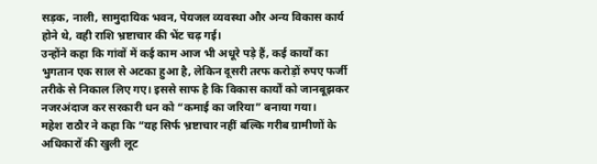सड़क, नाली, सामुदायिक भवन, पेयजल व्यवस्था और अन्य विकास कार्य होने थे, वही राशि भ्रष्टाचार की भेंट चढ़ गई।
उन्होंने कहा कि गांवों में कई काम आज भी अधूरे पड़े हैं, कई कार्यों का भुगतान एक साल से अटका हुआ है, लेकिन दूसरी तरफ करोड़ों रुपए फर्जी तरीके से निकाल लिए गए। इससे साफ है कि विकास कार्यों को जानबूझकर नजरअंदाज कर सरकारी धन को “कमाई का जरिया” बनाया गया।
महेश राठौर ने कहा कि “यह सिर्फ भ्रष्टाचार नहीं बल्कि गरीब ग्रामीणों के अधिकारों की खुली लूट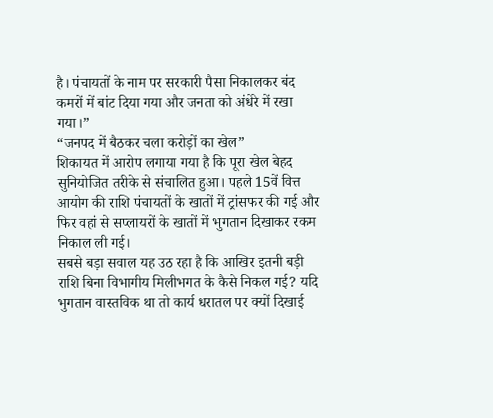है। पंचायतों के नाम पर सरकारी पैसा निकालकर बंद कमरों में बांट दिया गया और जनता को अंधेरे में रखा गया।”
“जनपद में बैठकर चला करोड़ों का खेल”
शिकायत में आरोप लगाया गया है कि पूरा खेल बेहद सुनियोजित तरीके से संचालित हुआ। पहले 15वें वित्त आयोग की राशि पंचायतों के खातों में ट्रांसफर की गई और फिर वहां से सप्लायरों के खातों में भुगतान दिखाकर रकम निकाल ली गई।
सबसे बड़ा सवाल यह उठ रहा है कि आखिर इतनी बड़ी राशि बिना विभागीय मिलीभगत के कैसे निकल गई? यदि भुगतान वास्तविक था तो कार्य धरातल पर क्यों दिखाई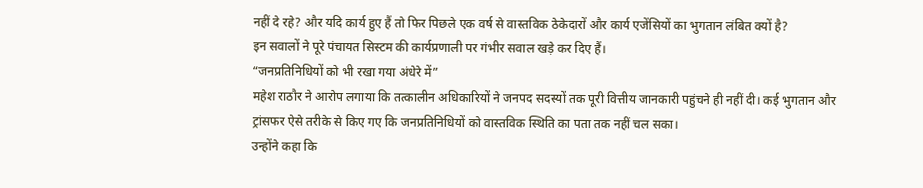नहीं दे रहे? और यदि कार्य हुए हैं तो फिर पिछले एक वर्ष से वास्तविक ठेकेदारों और कार्य एजेंसियों का भुगतान लंबित क्यों है?
इन सवालों ने पूरे पंचायत सिस्टम की कार्यप्रणाली पर गंभीर सवाल खड़े कर दिए हैं।
“जनप्रतिनिधियों को भी रखा गया अंधेरे में”
महेश राठौर ने आरोप लगाया कि तत्कालीन अधिकारियों ने जनपद सदस्यों तक पूरी वित्तीय जानकारी पहुंचने ही नहीं दी। कई भुगतान और ट्रांसफर ऐसे तरीके से किए गए कि जनप्रतिनिधियों को वास्तविक स्थिति का पता तक नहीं चल सका।
उन्होंने कहा कि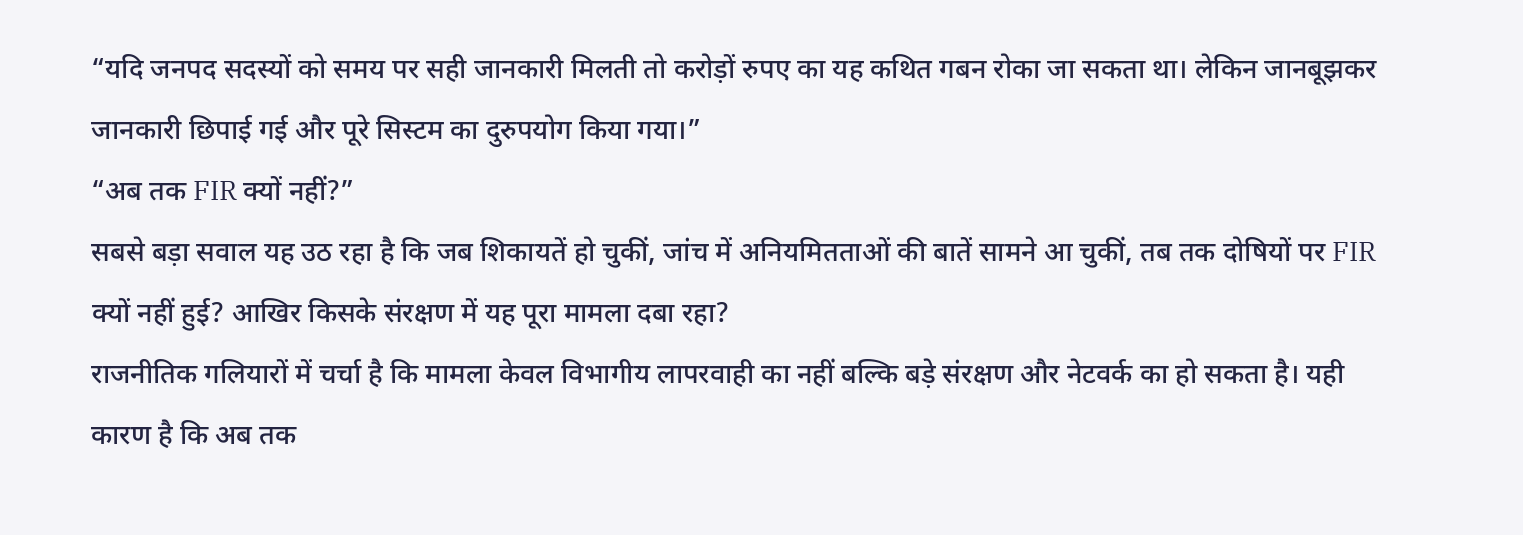“यदि जनपद सदस्यों को समय पर सही जानकारी मिलती तो करोड़ों रुपए का यह कथित गबन रोका जा सकता था। लेकिन जानबूझकर जानकारी छिपाई गई और पूरे सिस्टम का दुरुपयोग किया गया।”
“अब तक FIR क्यों नहीं?”
सबसे बड़ा सवाल यह उठ रहा है कि जब शिकायतें हो चुकीं, जांच में अनियमितताओं की बातें सामने आ चुकीं, तब तक दोषियों पर FIR क्यों नहीं हुई? आखिर किसके संरक्षण में यह पूरा मामला दबा रहा?
राजनीतिक गलियारों में चर्चा है कि मामला केवल विभागीय लापरवाही का नहीं बल्कि बड़े संरक्षण और नेटवर्क का हो सकता है। यही कारण है कि अब तक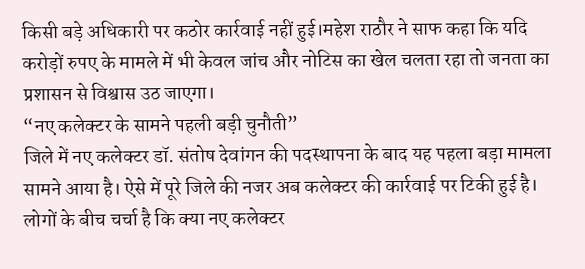किसी बड़े अधिकारी पर कठोर कार्रवाई नहीं हुई।महेश राठौर ने साफ कहा कि यदि करोड़ों रुपए के मामले में भी केवल जांच और नोटिस का खेल चलता रहा तो जनता का प्रशासन से विश्वास उठ जाएगा।
“नए कलेक्टर के सामने पहली बड़ी चुनौती”
जिले में नए कलेक्टर डॉ. संतोष देवांगन की पदस्थापना के बाद यह पहला बड़ा मामला सामने आया है। ऐसे में पूरे जिले की नजर अब कलेक्टर की कार्रवाई पर टिकी हुई है।
लोगों के बीच चर्चा है कि क्या नए कलेक्टर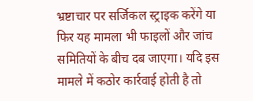भ्रष्टाचार पर सर्जिकल स्ट्राइक करेंगे या फिर यह मामला भी फाइलों और जांच समितियों के बीच दब जाएगा। यदि इस मामले में कठोर कार्रवाई होती है तो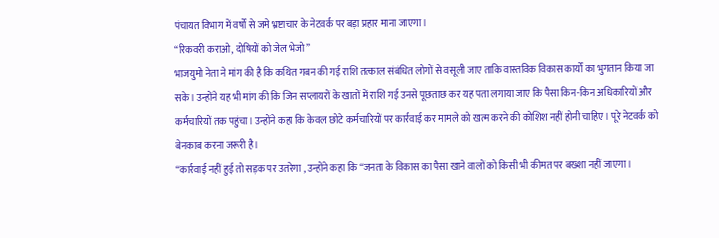पंचायत विभाग में वर्षों से जमे भ्रष्टाचार के नेटवर्क पर बड़ा प्रहार माना जाएगा।
“रिकवरी कराओ, दोषियों को जेल भेजो”
भाजयुमो नेता ने मांग की है कि कथित गबन की गई राशि तत्काल संबंधित लोगों से वसूली जाए ताकि वास्तविक विकास कार्यों का भुगतान किया जा सके। उन्होंने यह भी मांग की कि जिन सप्लायरों के खातों में राशि गई उनसे पूछताछ कर यह पता लगाया जाए कि पैसा किन-किन अधिकारियों और कर्मचारियों तक पहुंचा। उन्होंने कहा कि केवल छोटे कर्मचारियों पर कार्रवाई कर मामले को खत्म करने की कोशिश नहीं होनी चाहिए। पूरे नेटवर्क को बेनकाब करना जरूरी है।
“कार्रवाई नहीं हुई तो सड़क पर उतरेगा , उन्होंने कहा कि “जनता के विकास का पैसा खाने वालों को किसी भी कीमत पर बख्शा नहीं जाएगा।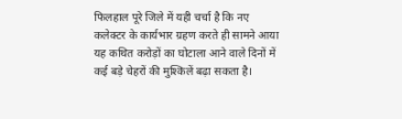फिलहाल पूरे जिले में यही चर्चा है कि नए कलेक्टर के कार्यभार ग्रहण करते ही सामने आया यह कथित करोड़ों का घोटाला आने वाले दिनों में कई बड़े चेहरों की मुश्किलें बढ़ा सकता है।